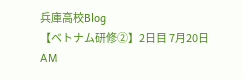兵庫高校Blog
【ベトナム研修②】2日目 7月20日 AM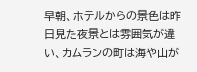早朝、ホテルからの景色は昨日見た夜景とは雰囲気が違い、カムランの町は海や山が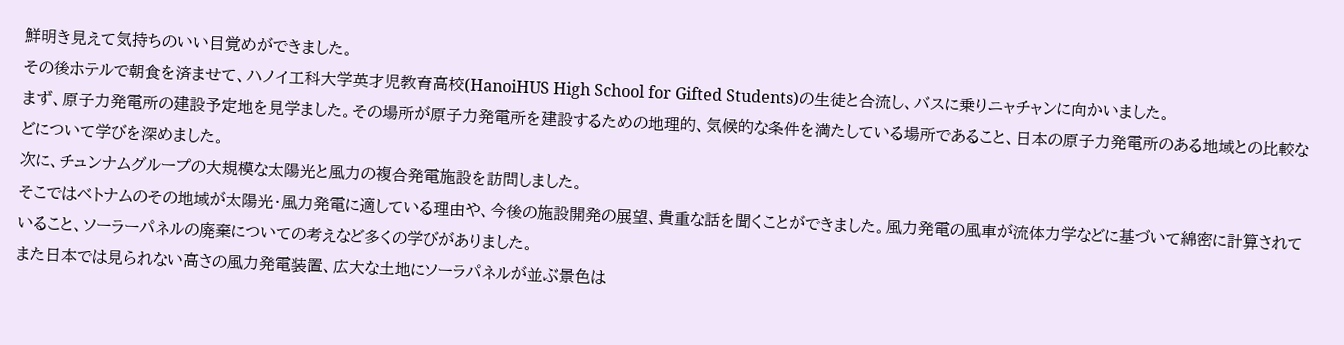鮮明き見えて気持ちのいい目覚めができました。
その後ホテルで朝食を済ませて、ハノイ工科大学英才児教育高校(HanoiHUS High School for Gifted Students)の生徒と合流し、バスに乗りニャチャンに向かいました。
まず、原子力発電所の建設予定地を見学ました。その場所が原子力発電所を建設するための地理的、気候的な条件を満たしている場所であること、日本の原子力発電所のある地域との比較などについて学びを深めました。
次に、チュンナムグループの大規模な太陽光と風力の複合発電施設を訪問しました。
そこではベトナムのその地域が太陽光・風力発電に適している理由や、今後の施設開発の展望、貴重な話を聞くことができました。風力発電の風車が流体力学などに基づいて綿密に計算されていること、ソーラーパネルの廃棄についての考えなど多くの学びがありました。
また日本では見られない高さの風力発電装置、広大な土地にソーラパネルが並ぶ景色は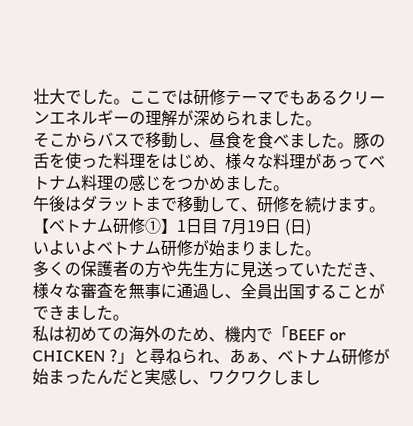壮大でした。ここでは研修テーマでもあるクリーンエネルギーの理解が深められました。
そこからバスで移動し、昼食を食べました。豚の舌を使った料理をはじめ、様々な料理があってベトナム料理の感じをつかめました。
午後はダラットまで移動して、研修を続けます。
【ベトナム研修①】1日目 7月19日 (日)
いよいよベトナム研修が始まりました。
多くの保護者の方や先生方に見送っていただき、様々な審査を無事に通過し、全員出国することができました。
私は初めての海外のため、機内で「BEEF or CHICKEN ?」と尋ねられ、あぁ、ベトナム研修が始まったんだと実感し、ワクワクしまし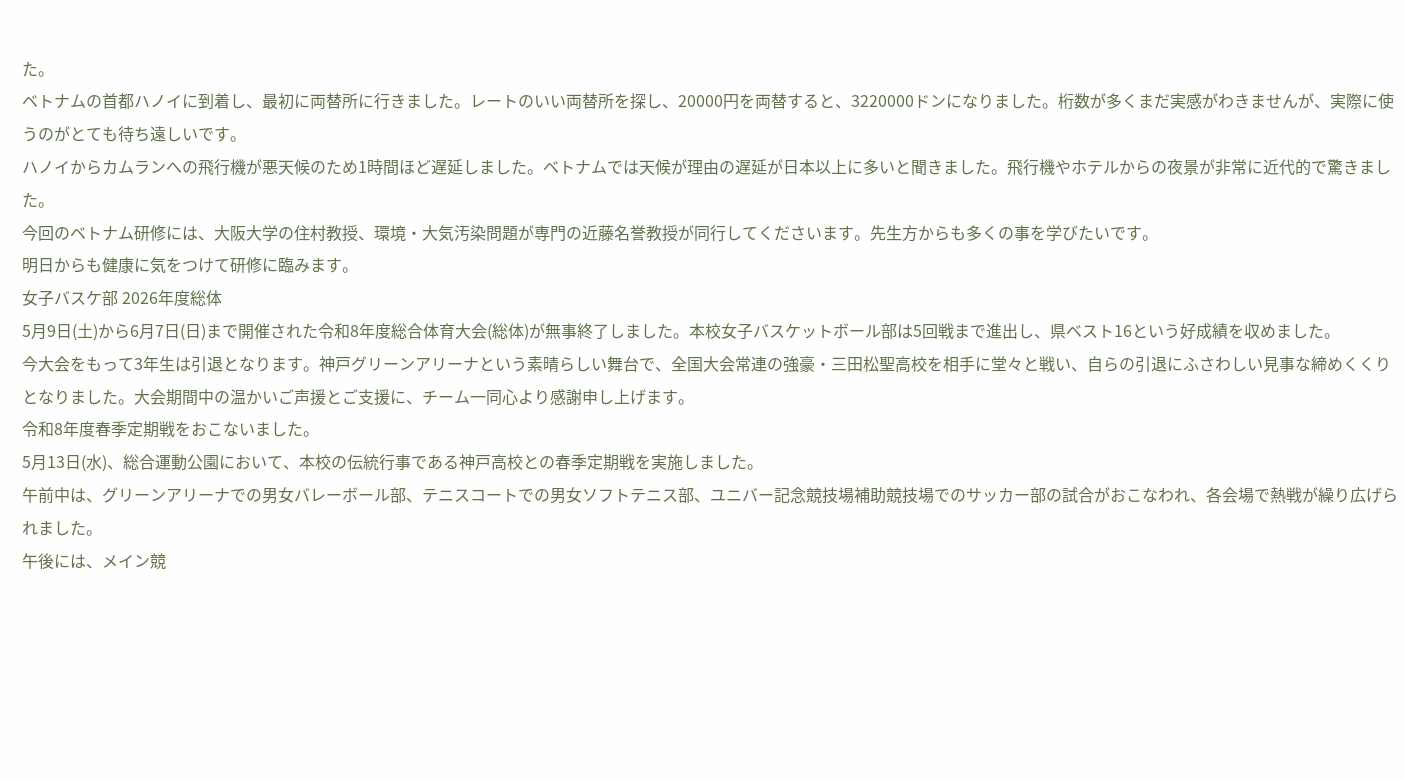た。
ベトナムの首都ハノイに到着し、最初に両替所に行きました。レートのいい両替所を探し、20000円を両替すると、3220000ドンになりました。桁数が多くまだ実感がわきませんが、実際に使うのがとても待ち遠しいです。
ハノイからカムランへの飛行機が悪天候のため1時間ほど遅延しました。ベトナムでは天候が理由の遅延が日本以上に多いと聞きました。飛行機やホテルからの夜景が非常に近代的で驚きました。
今回のベトナム研修には、大阪大学の住村教授、環境・大気汚染問題が専門の近藤名誉教授が同行してくださいます。先生方からも多くの事を学びたいです。
明日からも健康に気をつけて研修に臨みます。
女子バスケ部 2026年度総体
5月9日(土)から6月7日(日)まで開催された令和8年度総合体育大会(総体)が無事終了しました。本校女子バスケットボール部は5回戦まで進出し、県ベスト16という好成績を収めました。
今大会をもって3年生は引退となります。神戸グリーンアリーナという素晴らしい舞台で、全国大会常連の強豪・三田松聖高校を相手に堂々と戦い、自らの引退にふさわしい見事な締めくくりとなりました。大会期間中の温かいご声援とご支援に、チーム一同心より感謝申し上げます。
令和8年度春季定期戦をおこないました。
5月13日(水)、総合運動公園において、本校の伝統行事である神戸高校との春季定期戦を実施しました。
午前中は、グリーンアリーナでの男女バレーボール部、テニスコートでの男女ソフトテニス部、ユニバー記念競技場補助競技場でのサッカー部の試合がおこなわれ、各会場で熱戦が繰り広げられました。
午後には、メイン競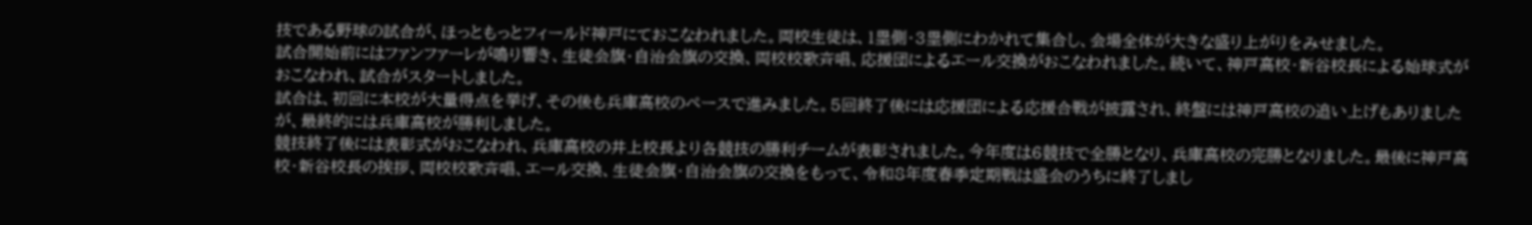技である野球の試合が、ほっともっとフィールド神戸にておこなわれました。両校生徒は、1塁側・3塁側にわかれて集合し、会場全体が大きな盛り上がりをみせました。
試合開始前にはファンファーレが鳴り響き、生徒会旗・自治会旗の交換、両校校歌斉唱、応援団によるエール交換がおこなわれました。続いて、神戸高校・新谷校長による始球式がおこなわれ、試合がスタートしました。
試合は、初回に本校が大量得点を挙げ、その後も兵庫高校のペースで進みました。5回終了後には応援団による応援合戦が披露され、終盤には神戸高校の追い上げもありましたが、最終的には兵庫高校が勝利しました。
競技終了後には表彰式がおこなわれ、兵庫高校の井上校長より各競技の勝利チームが表彰されました。今年度は6競技で全勝となり、兵庫高校の完勝となりました。最後に神戸高校・新谷校長の挨拶、両校校歌斉唱、エール交換、生徒会旗・自治会旗の交換をもって、令和8年度春季定期戦は盛会のうちに終了しまし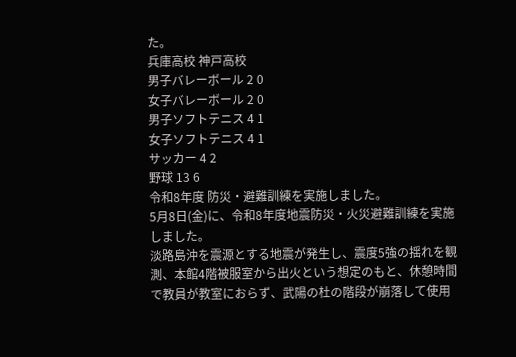た。
兵庫高校 神戸高校
男子バレーボール 2 0
女子バレーボール 2 0
男子ソフトテニス 4 1
女子ソフトテニス 4 1
サッカー 4 2
野球 13 6
令和8年度 防災・避難訓練を実施しました。
5月8日(金)に、令和8年度地震防災・火災避難訓練を実施しました。
淡路島沖を震源とする地震が発生し、震度5強の揺れを観測、本館4階被服室から出火という想定のもと、休憩時間で教員が教室におらず、武陽の杜の階段が崩落して使用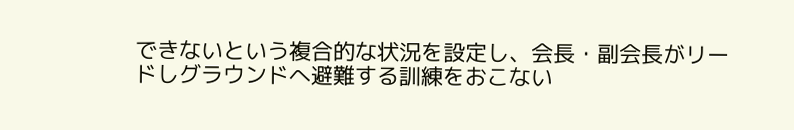できないという複合的な状況を設定し、会長・副会長がリードしグラウンドへ避難する訓練をおこない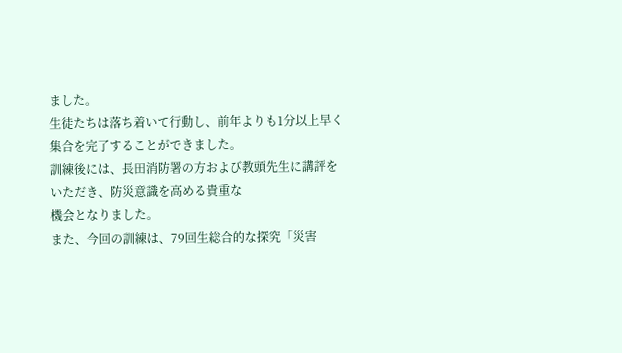ました。
生徒たちは落ち着いて行動し、前年よりも1分以上早く集合を完了することができました。
訓練後には、長田消防署の方および教頭先生に講評をいただき、防災意識を高める貴重な
機会となりました。
また、今回の訓練は、79回生総合的な探究「災害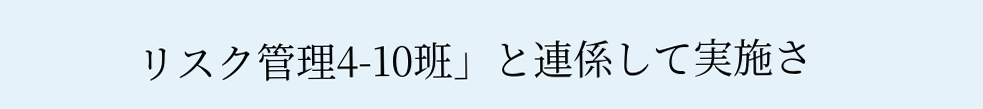リスク管理4-10班」と連係して実施さ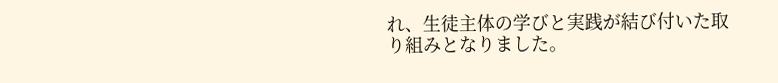れ、生徒主体の学びと実践が結び付いた取り組みとなりました。